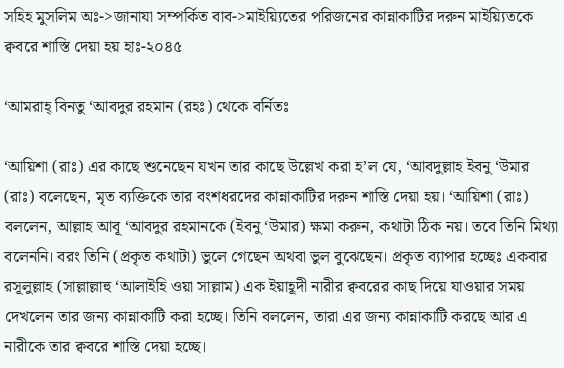সহিহ মুসলিম অঃ->জানাযা সম্পর্কিত বাব->মাইয়্যিতের পরিজনের কান্নাকাটির দরুন মাইয়্যিতকে ক্ববরে শাস্তি দেয়া হয় হাঃ-২০৪৫

‘আমরাহ্ বিনতু ‘আবদুর রহমান (রহঃ) থেকে বর্নিতঃ

‘আয়িশা (রাঃ) এর কাছে শুনেছেন যখন তার কাছে উল্লেখ করা হ’ল যে, ‘আবদুল্লাহ ইবনু ‘উমার (রাঃ) বলেছেন, মৃত ব্যক্তিকে তার বংশধরদের কান্নাকাটির দরুন শাস্তি দেয়া হয়। ‘আয়িশা (রাঃ) বললেন, আল্লাহ আবূ ‘আবদুর রহমানকে (ইবনু ‘উমার) ক্ষমা করুন, কথাটা ঠিক নয়। তবে তিনি মিথ্যা বলেননি। বরং তিনি (প্রকৃত কথাটা) ভুলে গেছেন অথবা ভুল বুঝেছেন। প্রকৃত ব্যাপার হচ্ছেঃ একবার রসূলুল্লাহ (সাল্লাল্লাহু ‘আলাইহি ওয়া সাল্লাম) এক ইয়াহূদী নারীর ক্ববরের কাছ দিয়ে যাওয়ার সময় দেখলেন তার জন্য কান্নাকাটি করা হচ্ছে। তিনি বললেন, তারা এর জন্য কান্নাকাটি করছে আর এ নারীকে তার ক্ববরে শাস্তি দেয়া হচ্ছে।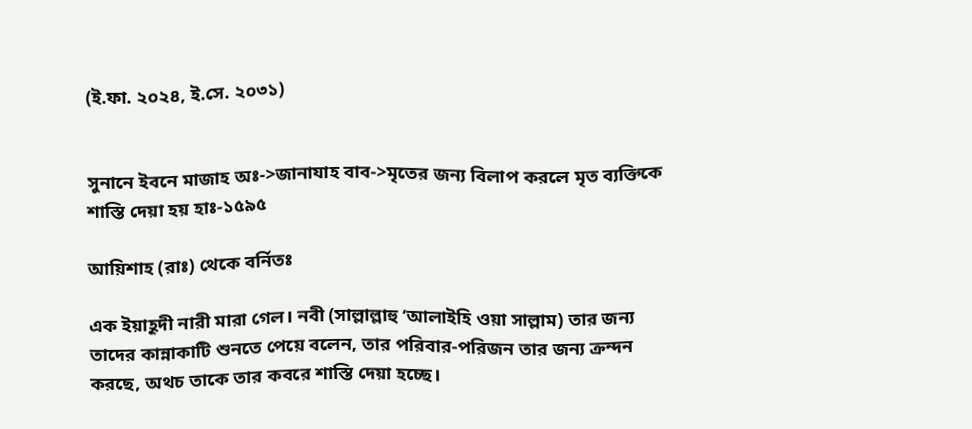(ই.ফা. ২০২৪, ই.সে. ২০৩১)


সুনানে ইবনে মাজাহ অঃ->জানাযাহ বাব->মৃতের জন্য বিলাপ করলে মৃত ব্যক্তিকে শাস্তি দেয়া হয় হাঃ-১৫৯৫

আয়িশাহ (রাঃ) থেকে বর্নিতঃ

এক ইয়াহূদী নারী মারা গেল। নবী (সাল্লাল্লাহু ‘আলাইহি ওয়া সাল্লাম) তার জন্য তাদের কান্নাকাটি শুনতে পেয়ে বলেন, তার পরিবার-পরিজন তার জন্য ক্রন্দন করছে, অথচ তাকে তার কবরে শাস্তি দেয়া হচ্ছে।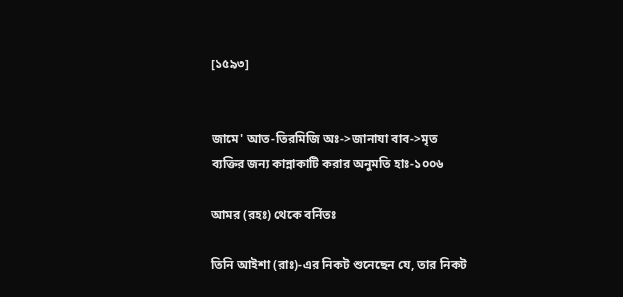[১৫৯৩]


জামে' আত-তিরমিজি অঃ->জানাযা বাব->মৃত ব্যক্তির জন্য কান্নাকাটি করার অনুমতি হাঃ-১০০৬

আমর (রহঃ) থেকে বর্নিতঃ

তিনি আইশা (রাঃ)-এর নিকট শুনেছেন যে, তার নিকট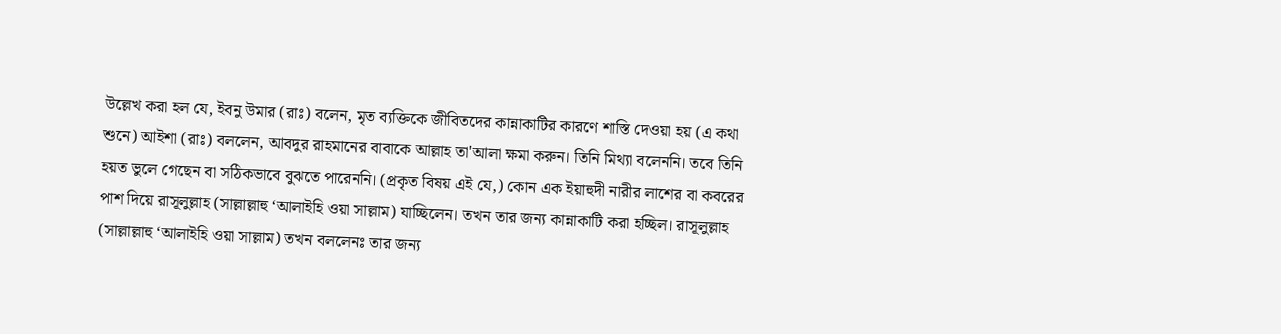উল্লেখ করা হল যে, ইবনু উমার (রাঃ) বলেন, মৃত ব্যক্তিকে জীবিতদের কান্নাকাটির কারণে শাস্তি দেওয়া হয় (এ কথা শুনে) আইশা (রাঃ) বললেন, আবদুর রাহমানের বাবাকে আল্লাহ তা'আলা ক্ষমা করুন। তিনি মিথ্যা বলেননি। তবে তিনি হয়ত ভুলে গেছেন বা সঠিকভাবে বুঝতে পারেননি। (প্রকৃত বিষয় এই যে,) কোন এক ইয়াহুদী নারীর লাশের বা কবরের পাশ দিয়ে রাসূলুল্লাহ (সাল্লাল্লাহু ‘আলাইহি ওয়া সাল্লাম) যাচ্ছিলেন। তখন তার জন্য কান্নাকাটি করা হচ্ছিল। রাসূলুল্লাহ (সাল্লাল্লাহু ‘আলাইহি ওয়া সাল্লাম) তখন বললেনঃ তার জন্য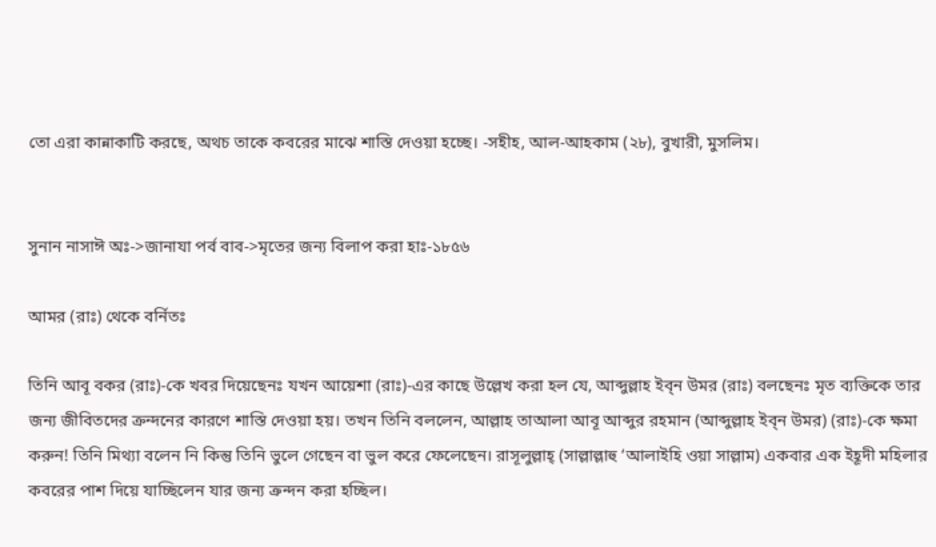তো এরা কান্নাকাটি করছে, অথচ তাকে কবরের মাঝে শাস্তি দেওয়া হচ্ছে। -সহীহ, আল-আহকাম (২৮), বুখারী, মুসলিম।


সুনান নাসাঈ অঃ->জানাযা পর্ব বাব->মৃতের জন্য বিলাপ করা হাঃ-১৮৫৬

আমর (রাঃ) থেকে বর্নিতঃ

তিনি আবূ বকর (রাঃ)-কে খবর দিয়েছেনঃ যখন আয়েশা (রাঃ)-এর কাছে উল্লেখ করা হল যে, আব্দুল্লাহ ইব্‌ন উমর (রাঃ) বলছেনঃ মৃত ব্যক্তিকে তার জন্য জীবিতদের ক্রন্দনের কারণে শাস্তি দেওয়া হয়। তখন তিনি বললেন, আল্লাহ তাআলা আবূ আব্দুর রহমান (আব্দুল্লাহ ইব্‌ন উমর) (রাঃ)-কে ক্ষমা করুন! তিনি মিথ্যা বলেন নি কিন্তু তিনি ভুলে গেছেন বা ভুল করে ফেলেছেন। রাসূলুল্লাহ্ (সাল্লাল্লাহু ‘আলাইহি ওয়া সাল্লাম) একবার এক ইহূদী মহিলার কবরের পাশ দিয়ে যাচ্ছিলেন যার জন্য ক্রন্দন করা হচ্ছিল।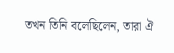তখন তিনি বলেছিলেন, তারা ঐ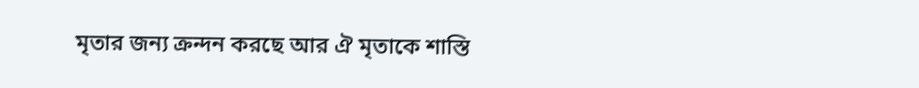মৃতার জন্য ক্রন্দন করছে আর ঐ মৃতাকে শাস্তি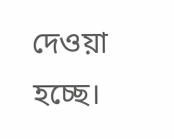দেওয়া হচ্ছে।